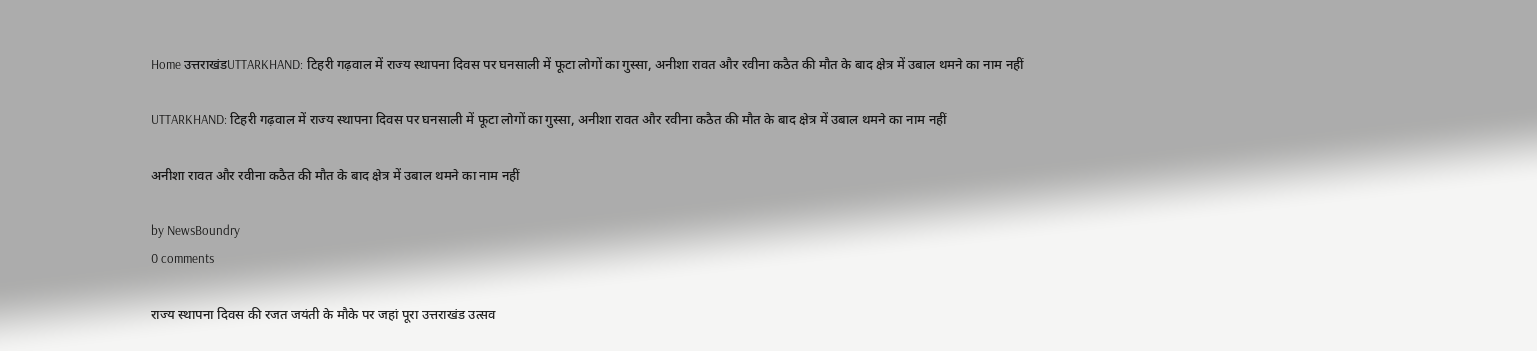Home उत्तराखंडUTTARKHAND: टिहरी गढ़वाल में राज्य स्थापना दिवस पर घनसाली में फूटा लोगों का गुस्सा, अनीशा रावत और रवीना कठैत की मौत के बाद क्षेत्र में उबाल थमने का नाम नहीं

UTTARKHAND: टिहरी गढ़वाल में राज्य स्थापना दिवस पर घनसाली में फूटा लोगों का गुस्सा, अनीशा रावत और रवीना कठैत की मौत के बाद क्षेत्र में उबाल थमने का नाम नहीं

अनीशा रावत और रवीना कठैत की मौत के बाद क्षेत्र में उबाल थमने का नाम नहीं

by NewsBoundry
0 comments

राज्य स्थापना दिवस की रजत जयंती के मौके पर जहां पूरा उत्तराखंड उत्सव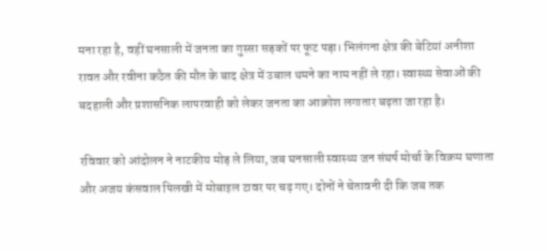मना रहा है, वहीं घनसाली में जनता का गुस्सा सड़कों पर फूट पड़ा। भिलंगना क्षेत्र की बेटियां अनीशा रावत और रवीना कठैत की मौत के बाद क्षेत्र में उबाल थमने का नाम नहीं ले रहा। स्वास्थ्य सेवाओं की बदहाली और प्रशासनिक लापरवाही को लेकर जनता का आक्रोश लगातार बढ़ता जा रहा है।

रविवार को आंदोलन ने नाटकीय मोड़ ले लिया, जब घनसाली स्वास्थ्य जन संघर्ष मोर्चा के विक्रम घणाता और अजय कंसवाल पिलखी में मोबाइल टावर पर चढ़ गए। दोनों ने चेतावनी दी कि जब तक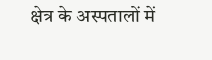क्षेत्र के अस्पतालों में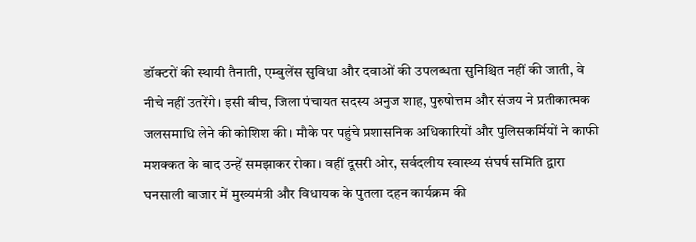डॉक्टरों की स्थायी तैनाती, एम्बुलेंस सुविधा और दवाओं की उपलब्धता सुनिश्चित नहीं की जाती, वे नीचे नहीं उतरेंगे। इसी बीच, जिला पंचायत सदस्य अनुज शाह, पुरुषोत्तम और संजय ने प्रतीकात्मक जलसमाधि लेने की कोशिश की। मौके पर पहुंचे प्रशासनिक अधिकारियों और पुलिसकर्मियों ने काफी मशक्कत के बाद उन्हें समझाकर रोका। वहीं दूसरी ओर, सर्वदलीय स्वास्थ्य संघर्ष समिति द्वारा घनसाली बाजार में मुख्यमंत्री और विधायक के पुतला दहन कार्यक्रम की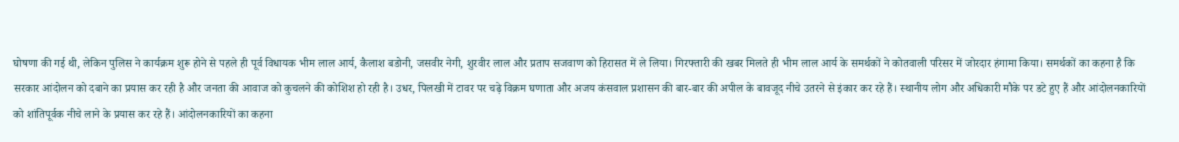घोषणा की गई थी, लेकिन पुलिस ने कार्यक्रम शुरू होने से पहले ही पूर्व विधायक भीम लाल आर्य, कैलाश बडोनी, जसवीर नेगी, शुरवीर लाल और प्रताप सजवाण को हिरासत में ले लिया। गिरफ्तारी की खबर मिलते ही भीम लाल आर्य के समर्थकों ने कोतवाली परिसर में जोरदार हंगामा किया। समर्थकों का कहना है कि सरकार आंदोलन को दबाने का प्रयास कर रही है और जनता की आवाज को कुचलने की कोशिश हो रही है। उधर, पिलखी में टावर पर चढ़े विक्रम घणाता और अजय कंसवाल प्रशासन की बार-बार की अपील के बावजूद नीचे उतरने से इंकार कर रहे हैं। स्थानीय लोग और अधिकारी मौके पर डटे हुए हैं और आंदोलनकारियों को शांतिपूर्वक नीचे लाने के प्रयास कर रहे हैं। आंदोलनकारियों का कहना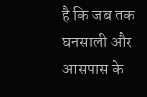है कि जब तक घनसाली और आसपास के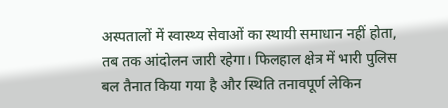अस्पतालों में स्वास्थ्य सेवाओं का स्थायी समाधान नहीं होता, तब तक आंदोलन जारी रहेगा। फिलहाल क्षेत्र में भारी पुलिस बल तैनात किया गया है और स्थिति तनावपूर्ण लेकिन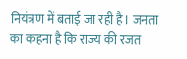नियंत्रण में बताई जा रही है। जनता का कहना है कि राज्य की रजत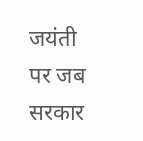जयंती पर जब सरकार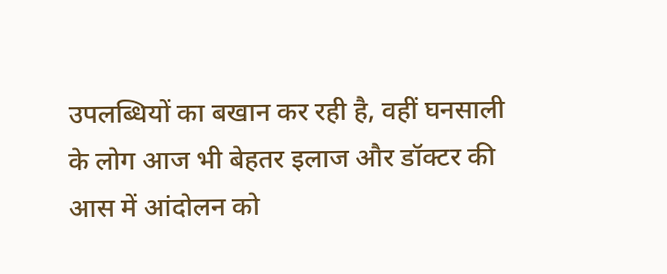उपलब्धियों का बखान कर रही है, वहीं घनसाली के लोग आज भी बेहतर इलाज और डॉक्टर की आस में आंदोलन को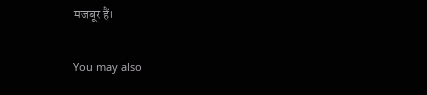मजबूर हैं।

You may also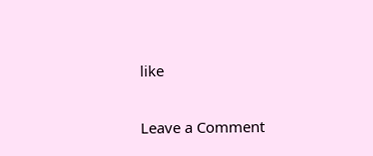like

Leave a Comment